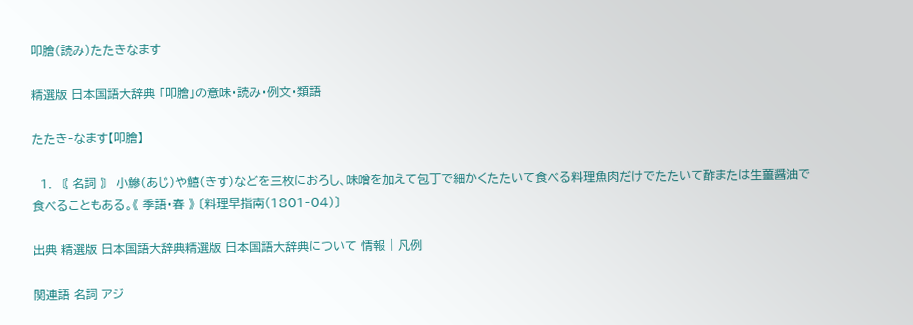叩膾(読み)たたきなます

精選版 日本国語大辞典 「叩膾」の意味・読み・例文・類語

たたき‐なます【叩膾】

  1. 〘 名詞 〙 小鰺(あじ)や鱚(きす)などを三枚におろし、味噌を加えて包丁で細かくたたいて食べる料理魚肉だけでたたいて酢または生薑醤油で食べることもある。《 季語・春 》 〔料理早指南(1801‐04)〕

出典 精選版 日本国語大辞典精選版 日本国語大辞典について 情報 | 凡例

関連語 名詞 アジ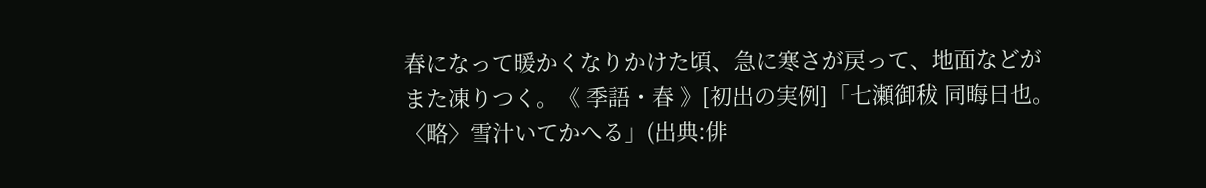春になって暖かくなりかけた頃、急に寒さが戻って、地面などがまた凍りつく。《 季語・春 》[初出の実例]「七瀬御秡 同晦日也。〈略〉雪汁いてかへる」(出典:俳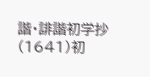諧・誹諧初学抄(1641)初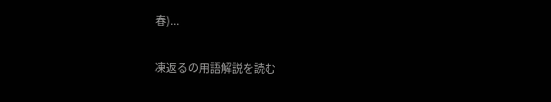春)...

凍返るの用語解説を読む